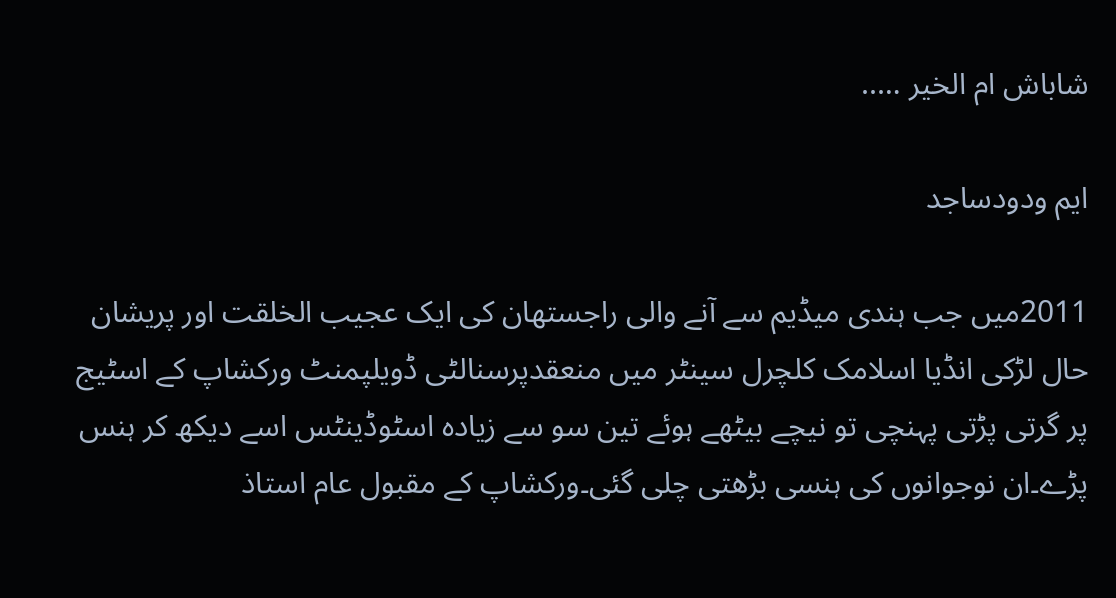شاباش ام الخیر …..

ایم ودودساجد

2011میں جب ہندی میڈیم سے آنے والی راجستھان کی ایک عجیب الخلقت اور پریشان حال لڑکی انڈیا اسلامک کلچرل سینٹر میں منعقدپرسنالٹی ڈویلپمنٹ ورکشاپ کے اسٹیج پر گرتی پڑتی پہنچی تو نیچے بیٹھے ہوئے تین سو سے زیادہ اسٹوڈینٹس اسے دیکھ کر ہنس پڑے۔ان نوجوانوں کی ہنسی بڑھتی چلی گئی۔ورکشاپ کے مقبول عام استاذ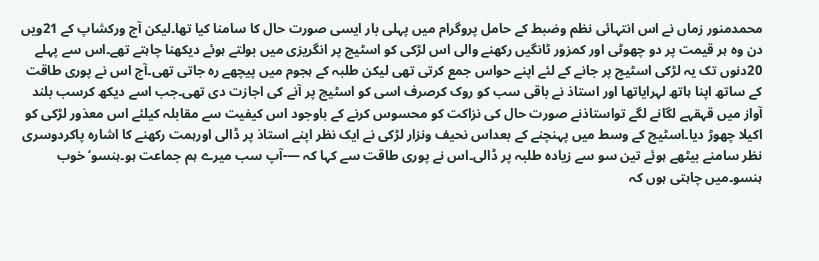محمدمنور زماں نے اس انتہائی نظم وضبط کے حامل پروگرام میں پہلی بار ایسی صورت حال کا سامنا کیا تھا۔لیکن آج ورکشاپ کے 21ویں دن وہ ہر قیمت پر دو چھوٹی اور کمزور ٹانگیں رکھنے والی اس لڑکی کو اسٹیج پر انگریزی میں بولتے ہوئے دیکھنا چاہتے تھے۔اس سے پہلے 20دنوں تک یہ لڑکی اسٹیج پر جانے کے لئے اپنے حواس جمع کرتی تھی لیکن طلبہ کے ہجوم میں پیچھے رہ جاتی تھی۔آج اس نے پوری طاقت کے ساتھ اپنا ہاتھ لہرایاتھا اور استاذ نے باقی سب کو روک کرصرف اسی کو اسٹیج پر آنے کی اجازت دی تھی۔جب اسے دیکھ کرسب بلند آواز میں قہقہے لگانے لگے تواستاذنے صورت حال کی نزاکت کو محسوس کرنے کے باوجود اس کیفیت سے مقابلہ کیلئے اس معذور لڑکی کو اکیلا چھوڑ دیا۔اسٹیج کے وسط میں پہنچنے کے بعداس نحیف ونزار لڑکی نے ایک نظر اپنے استاذ پر ڈالی اورہمت رکھنے کا اشارہ پاکردوسری نظر سامنے بیٹھے ہوئے تین سو سے زیادہ طلبہ پر ڈالی۔اس نے پوری طاقت سے کہا کہ —-آپ سب میرے ہم جماعت ہو۔ہنسو‘خوب ہنسو۔میں چاہتی ہوں کہ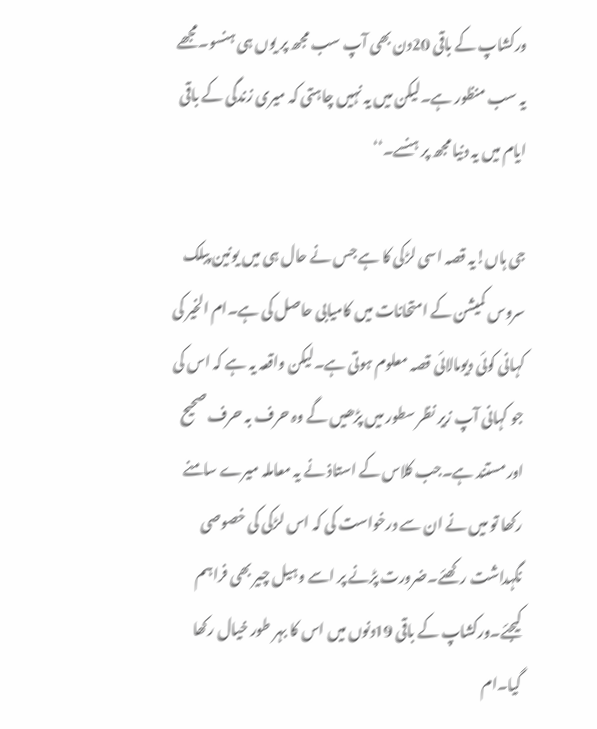ورکشاپ کے باقی 20دن بھی آپ سب مجھ پر یوں ہی ہنسو۔مجھے یہ سب منظور ہے۔لیکن میں یہ نہیں چاہتی کہ میری زندگی کے باقی ایام میں یہ دنیا مجھ پر ہنسے۔‘‘

جی ہاں!یہ قصہ اسی لڑکی کا ہے جس نے حال ہی میں یونین پبلک سروس کمیشن کے امتحانات میں کامیابی حاصل کی ہے۔ام الخیر کی کہانی کوئی دیومالائی قصہ معلوم ہوتی ہے۔لیکن واقعہ یہ ہے کہ اس کی جو کہانی آپ زیر نظر سطور میں پڑھیں گے وہ حرف بہ حرف صحیح اور مستند ہے۔جب کلاس کے استاذ نے یہ معاملہ میرے سامنے رکھا تو میں نے ان سے درخواست کی کہ اس لڑکی کی خصوصی نگہداشت رکھئے۔ضرورت پڑنے پر اسے وہیل چیر بھی فراہم کیجئے۔ورکشاپ کے باقی 19دنوں میں اس کا بہر طور خیال رکھا گیا۔ام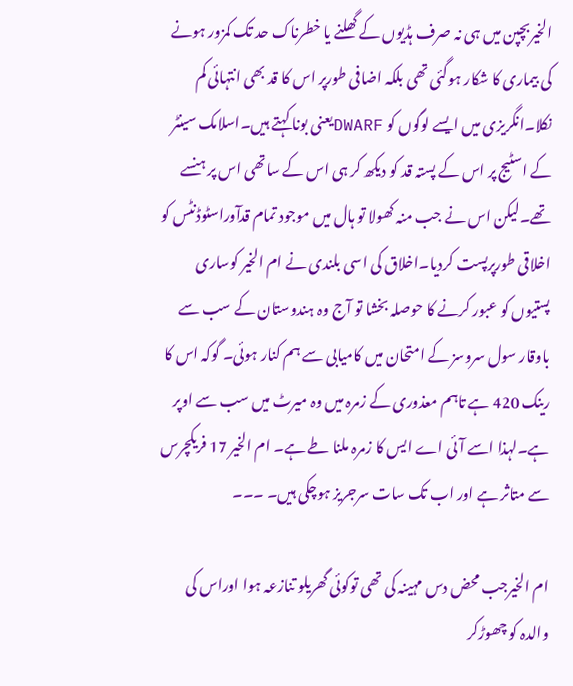الخیربچپن میں ہی نہ صرف ہڈیوں کے گھلنے یا خطرناک حد تک کمزور ہونے کی بیماری کا شکار ہوگئی تھی بلکہ اضافی طورپر اس کا قد بھی انتہائی کم نکلا۔انگریزی میں ایسے لوگوں کو DWARFیعنی بونا کہتے ہیں۔اسلامک سینٹر کے اسٹیج پر اس کے پستہ قد کو دیکھ کر ہی اس کے ساتھی اس پر ہنسے تھے۔لیکن اس نے جب منہ کھولا تو ہال میں موجود تمام قدآوراسٹوڈنٹس کو اخلاقی طورپرپست کردیا۔اخلاق کی اسی بلندی نے ام الخیر کوساری پستیوں کو عبور کرنے کا حوصلہ بخشا تو آج وہ ہندوستان کے سب سے باوقار سول سروسز کے امتحان میں کامیابی سے ہم کنار ہوئی۔ گوکہ اس کا رینک 420 ہے تاہم معذوری کے زمرہ میں وہ میرٹ میں سب سے اوپر ہے۔لہذا اسے آئی اے ایس کا زمرہ ملنا طے ہے۔ ام الخیر 17 فریکچرس سے متاثر ہے اور اب تک سات سرجریز ہوچکی ہیں۔ ۔۔۔

ام الخیرجب محض دس مہینہ کی تھی توکوئی گھریلو تنازعہ ہوا اوراس کی والدہ کو چھوڑکر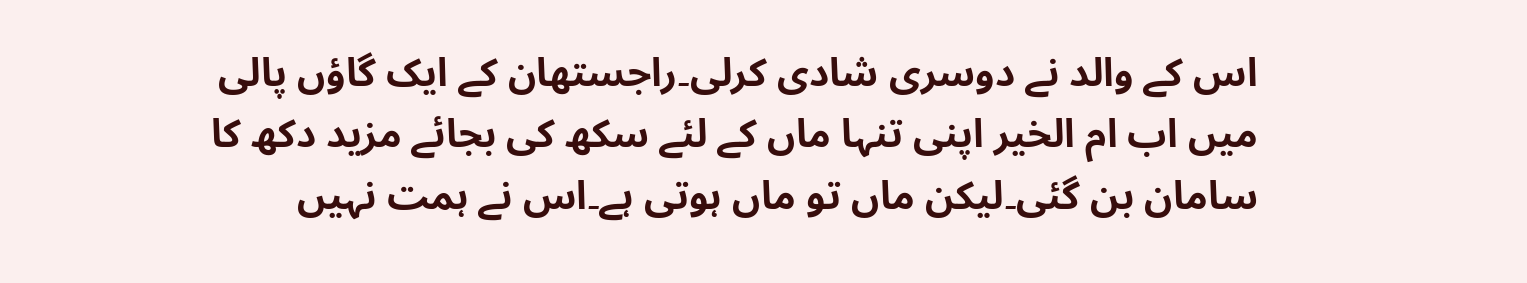اس کے والد نے دوسری شادی کرلی۔راجستھان کے ایک گاؤں پالی میں اب ام الخیر اپنی تنہا ماں کے لئے سکھ کی بجائے مزید دکھ کا سامان بن گئی۔لیکن ماں تو ماں ہوتی ہے۔اس نے ہمت نہیں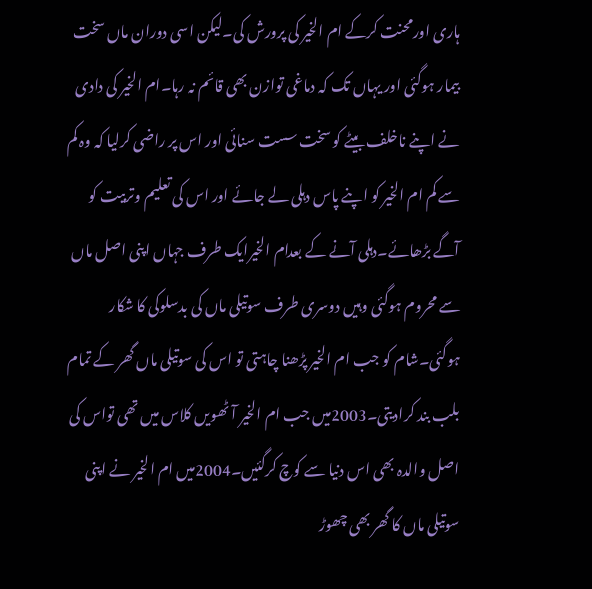ہاری اورمحنت کرکے ام الخیر کی پرورش کی۔لیکن اسی دوران ماں سخت بیمار ہوگئی اور یہاں تک کہ دماغی توازن بھی قائم نہ رہا۔ام الخیر کی دادی نے اپنے ناخلف بیٹے کو سخت سست سنائی اور اس پر راضی کرلیا کہ وہ کم سے کم ام الخیر کو اپنے پاس دہلی لے جائے اور اس کی تعلیم وتربیت کو آگے بڑھائے۔دہلی آنے کے بعدام الخیرایک طرف جہاں اپنی اصل ماں سے محروم ہوگئی وہیں دوسری طرف سوتیلی ماں کی بدسلوکی کا شکار ہوگئی۔شام کو جب ام الخیر پڑھنا چاہتی تو اس کی سوتیلی ماں گھر کے تمام بلب بند کرادیتی۔2003میں جب ام الخیر آٹھویں کلاس میں تھی تواس کی اصل والدہ بھی اس دنیا سے کوچ کرگئیں۔2004میں ام الخیر نے اپنی سوتیلی ماں کا گھر بھی چھوڑ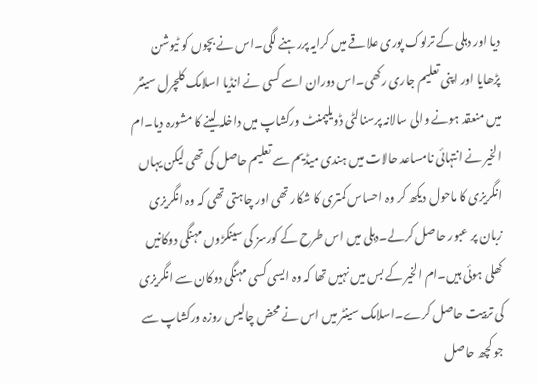دیا اور دہلی کے ترلوک پوری علاقے میں کرایہ پررہنے لگی۔اس نے بچوں کو ٹیوشن پڑھایا اور اپنی تعلیم جاری رکھی۔اس دوران اسے کسی نے انڈیا اسلامک کلچرل سینٹر میں منعقد ہونے والی سالانہ پرسنالٹی ڈویلپمنٹ ورکشاپ میں داخلہ لینے کا مشورہ دیا۔ام الخیر نے انتہائی نامساعد حالات میں ہندی میڈیم سے تعلیم حاصل کی تھی لیکن یہاں انگریزی کا ماحول دیکھ کر وہ احساس کمتری کا شکار تھی اور چاہتی تھی کہ وہ انگریزی زبان پر عبور حاصل کرلے۔دہلی میں اس طرح کے کورسز کی سینکڑوں مہنگی دوکانیں کھلی ہوئی ہیں۔ام الخیر کے بس میں نہیں تھا کہ وہ ایسی کسی مہنگی دوکان سے انگریزی کی تربیت حاصل کرے۔اسلامک سینٹر میں اس نے محض چالیس روزہ ورکشاپ سے جو کچھ حاصل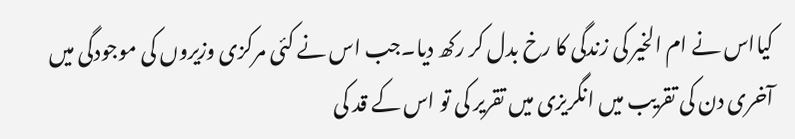کیااس نے ام الخیر کی زندگی کا رخ بدل کر رکھ دیا۔جب اس نے کئی مرکزی وزیروں کی موجودگی میں آخری دن کی تقریب میں انگریزی میں تقریر کی تو اس کے قد کی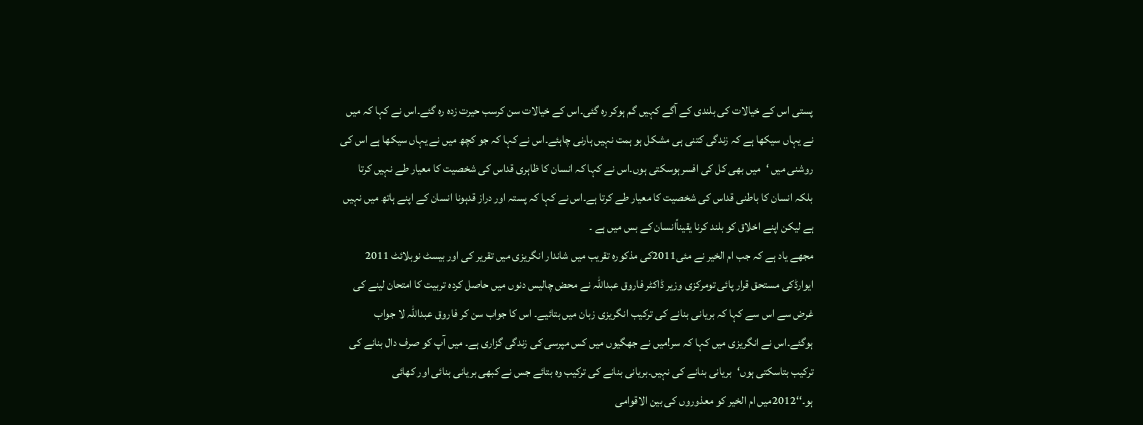پستی اس کے خیالات کی بلندی کے آگے کہیں گم ہوکر رہ گئی۔اس کے خیالات سن کرسب حیرت زدہ رہ گئے۔اس نے کہا کہ میں نے یہاں سیکھا ہے کہ زندگی کتنی ہی مشکل ہو ہمت نہیں ہارنی چاہئے۔اس نے کہا کہ جو کچھ میں نے یہاں سیکھا ہے اس کی روشنی میں ‘میں بھی کل کی افسرہوسکتی ہوں۔اس نے کہا کہ انسان کا ظاہری قداس کی شخصیت کا معیار طے نہیں کرتا بلکہ انسان کا باطنی قداس کی شخصیت کا معیار طے کرتا ہے۔اس نے کہا کہ پستہ اور دراز قدہونا انسان کے اپنے ہاتھ میں نہیں ہے لیکن اپنے اخلاق کو بلند کرنا یقیناًانسان کے بس میں ہے ۔
مجھے یاد ہے کہ جب ام الخیر نے مئی2011کی مذکورہ تقریب میں شاندار انگریزی میں تقریر کی اور بیسٹ نوبلائٹ 2011 ایوارڈکی مستحق قرار پائی تومرکزی وزیر ڈاکٹر فاروق عبداللہ نے محض چالیس دنوں میں حاصل کردہ تربیت کا امتحان لینے کی غرض سے اس سے کہا کہ بریانی بنانے کی ترکیب انگریزی زبان میں بتائیے۔ اس کا جواب سن کر فاروق عبداللہ لا جواب ہوگئے۔اس نے انگریزی میں کہا کہ سر!میں نے جھگیوں میں کس مپرسی کی زندگی گزاری ہے۔ میں آپ کو صرف دال بنانے کی ترکیب بتاسکتی ہوں‘بریانی بنانے کی نہیں۔بریانی بنانے کی ترکیب وہ بتائے جس نے کبھی بریانی بنائی اور کھائی ہو۔‘‘2012میں ام الخیر کو معذوروں کی بین الاقوامی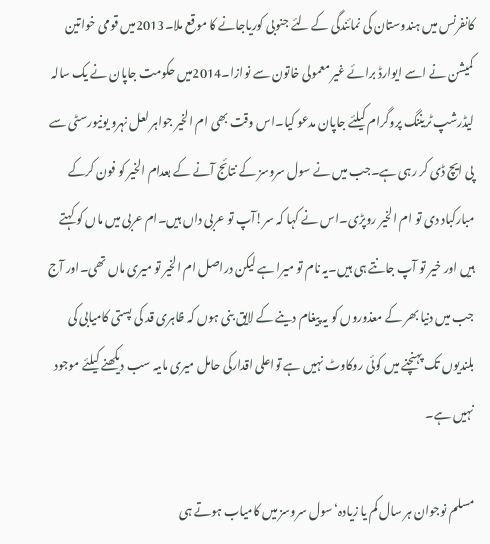کانفرنس میں ہندوستان کی نمائندگی کے لئے جنوبی کوریاجانے کا موقع ملا۔2013میں قومی خواتین کمیشن نے اسے ایوارڈ برائے غیر معمولی خاتون سے نوازا۔2014میں حکومت جاپان نے یک سالہ لیڈرشپ ٹریننگ پروگرام کیلئے جاپان مدعو کیا۔اس وقت بھی ام الخیر جواہر لعل نہرو یونیورسٹی سے پی ایچ ڈی کر رہی ہے۔جب میں نے سول سروسز کے نتائج آنے کے بعدام الخیر کو فون کرکے مبارکباد دی تو ام الخیر روپڑی۔اس نے کہا کہ سر!آپ تو عربی داں ہیں۔ام عربی میں ماں کو کہتے ہیں اور خیر تو آپ جانتے ہی ہیں۔یہ نام تو میرا ہے لیکن دراصل ام الخیر تو میری ماں تھی۔اور آج جب میں دنیا بھر کے معذوروں کو یہ پیغام دینے کے لایق بنی ہوں کہ ظاہری قد کی پستی کامیابی کی بلندیوں تک پہنچنے میں کوئی روکاوٹ نہیں ہے تواعلی اقدارکی حامل میری ماںیہ سب دیکھنے کیلئے موجود نہیں ہے۔

مسلم نوجوان ہر سال کم یا زیادہ‘سول سروسز میں کامیاب ہوتے ہی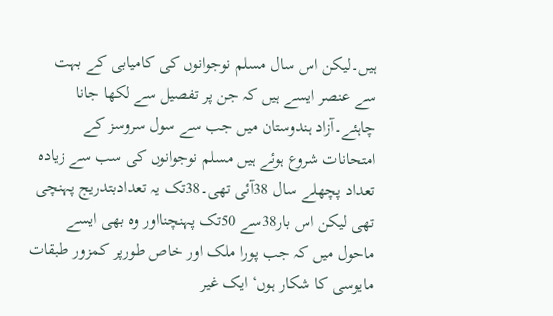ہیں۔لیکن اس سال مسلم نوجوانوں کی کامیابی کے بہت سے عنصر ایسے ہیں کہ جن پر تفصیل سے لکھا جانا چاہئے۔آزاد ہندوستان میں جب سے سول سروسز کے امتحانات شروع ہوئے ہیں مسلم نوجوانوں کی سب سے زیادہ تعداد پچھلے سال 38آئی تھی۔38تک یہ تعدادبتدریج پہنچی تھی لیکن اس بار38سے 50تک پہنچنااور وہ بھی ایسے ماحول میں کہ جب پورا ملک اور خاص طورپر کمزور طبقات مایوسی کا شکار ہوں‘ ایک غیر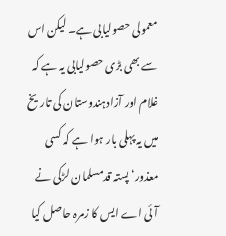معمولی حصولیابی ہے۔ لیکن اس سے بھی بڑی حصولیابی یہ ہے کہ غلام اور آزادہندوستان کی تاریخ میں یہ پہلی بار ہوا ہے کہ کسی معذور‘پستہ قدمسلمان لڑکی نے آئی اے ایس کا زمرہ حاصل کیا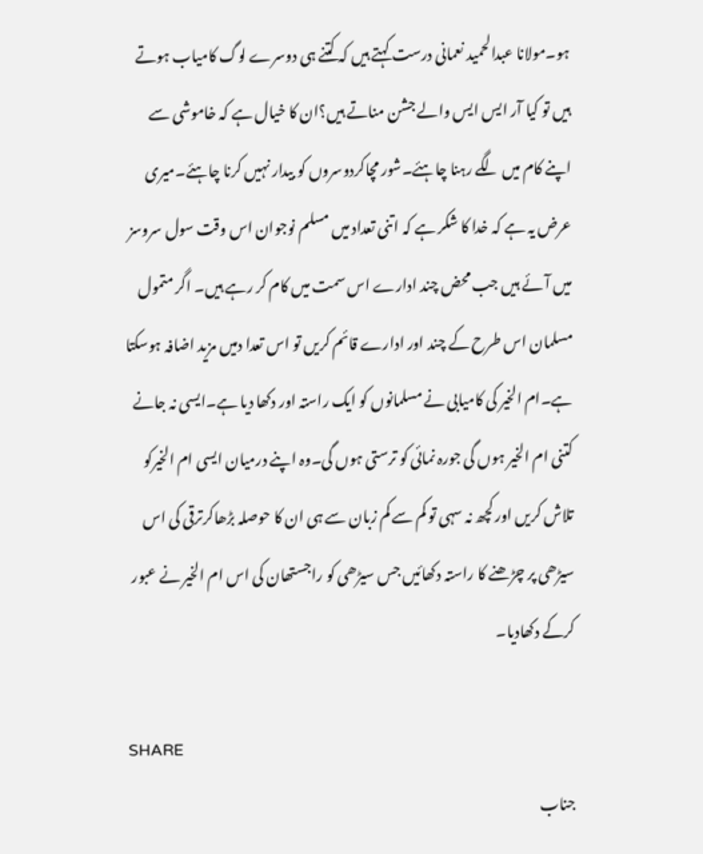ہو۔مولانا عبدالحمید نعمانی درست کہتے ہیں کہ کتنے ہی دوسرے لوگ کامیاب ہوتے ہیں تو کیا آر ایس ایس والے جشن مناتے ہیں؟ان کا خیال ہے کہ خاموشی سے اپنے کام میں لگے رہنا چاہئے۔شور مچاکردوسروں کو بیدار نہیں کرنا چاہئے۔میری عرض یہ ہے کہ خدا کا شکر ہے کہ اتنی تعداد میں مسلم نوجوان اس وقت سول سروسز میں آئے ہیں جب محض چند ادارے اس سمت میں کام کر رہے ہیں۔ اگر متمول مسلمان اس طرح کے چند اور ادارے قائم کریں تو اس تعدا دمیں مزید اضافہ ہوسکتا ہے۔ام الخیر کی کامیابی نے مسلمانوں کو ایک راستہ اور دکھا دیا ہے۔ایسی نہ جانے کتنی ام الخیر ہوں گی جورہ نمائی کو ترستی ہوں گی۔وہ اپنے درمیان ایسی ام الخیرکو تلاش کریں اور کچھ نہ سہی تو کم سے کم زبان سے ہی ان کا حوصلہ بڑھاکرترقی کی اس سیڑھی پر چڑھنے کا راستہ دکھائیں جس سیڑھی کو راجستھان کی اس ام الخیر نے عبور کرکے دکھادیا۔

SHARE
جناب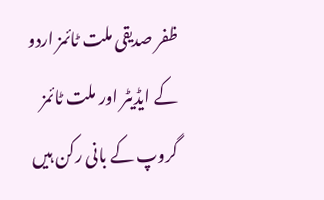ظفر صدیقی ملت ٹائمز اردو کے ایڈیٹر اور ملت ٹائمز گروپ کے بانی رکن ہیں